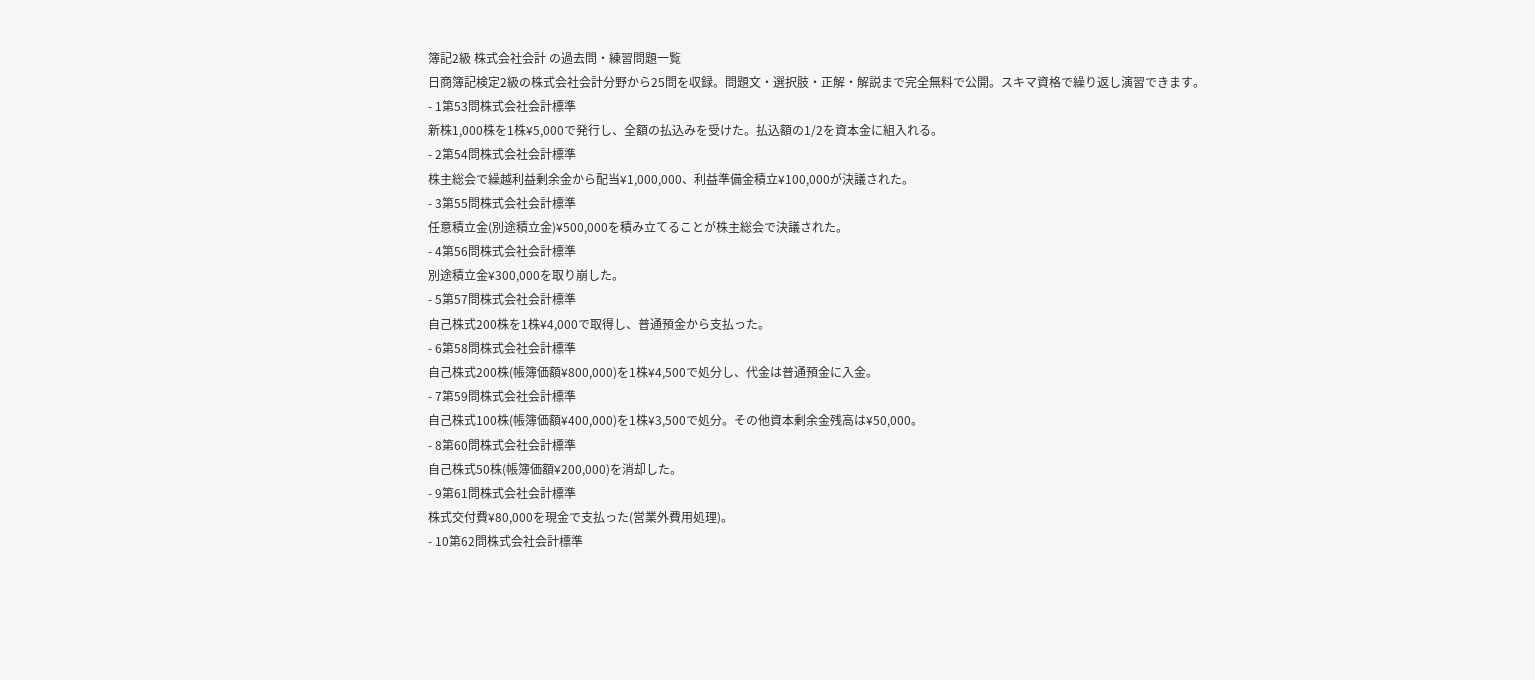簿記2級 株式会社会計 の過去問・練習問題一覧
日商簿記検定2級の株式会社会計分野から25問を収録。問題文・選択肢・正解・解説まで完全無料で公開。スキマ資格で繰り返し演習できます。
- 1第53問株式会社会計標準
新株1,000株を1株¥5,000で発行し、全額の払込みを受けた。払込額の1/2を資本金に組入れる。
- 2第54問株式会社会計標準
株主総会で繰越利益剰余金から配当¥1,000,000、利益準備金積立¥100,000が決議された。
- 3第55問株式会社会計標準
任意積立金(別途積立金)¥500,000を積み立てることが株主総会で決議された。
- 4第56問株式会社会計標準
別途積立金¥300,000を取り崩した。
- 5第57問株式会社会計標準
自己株式200株を1株¥4,000で取得し、普通預金から支払った。
- 6第58問株式会社会計標準
自己株式200株(帳簿価額¥800,000)を1株¥4,500で処分し、代金は普通預金に入金。
- 7第59問株式会社会計標準
自己株式100株(帳簿価額¥400,000)を1株¥3,500で処分。その他資本剰余金残高は¥50,000。
- 8第60問株式会社会計標準
自己株式50株(帳簿価額¥200,000)を消却した。
- 9第61問株式会社会計標準
株式交付費¥80,000を現金で支払った(営業外費用処理)。
- 10第62問株式会社会計標準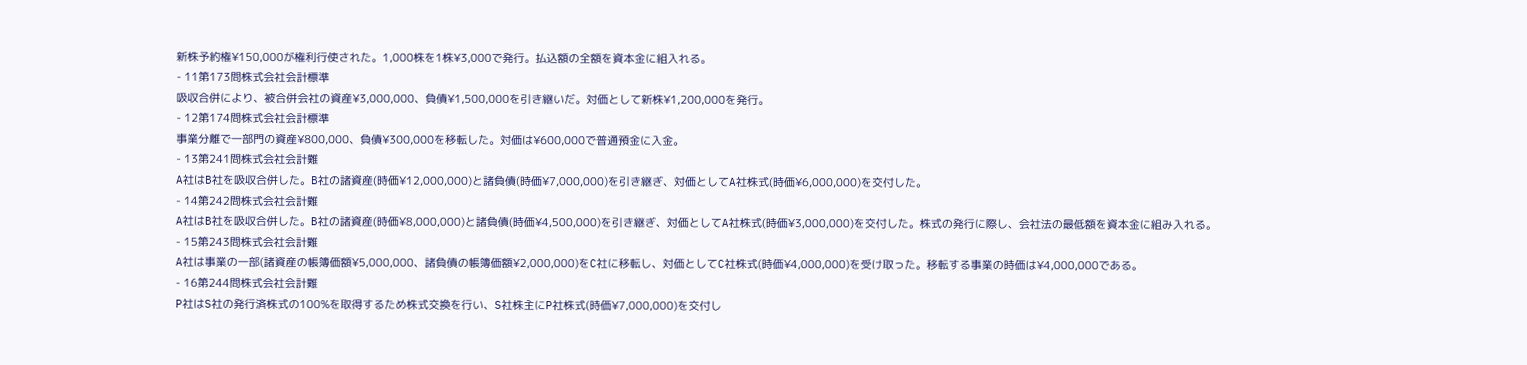新株予約権¥150,000が権利行使された。1,000株を1株¥3,000で発行。払込額の全額を資本金に組入れる。
- 11第173問株式会社会計標準
吸収合併により、被合併会社の資産¥3,000,000、負債¥1,500,000を引き継いだ。対価として新株¥1,200,000を発行。
- 12第174問株式会社会計標準
事業分離で一部門の資産¥800,000、負債¥300,000を移転した。対価は¥600,000で普通預金に入金。
- 13第241問株式会社会計難
A社はB社を吸収合併した。B社の諸資産(時価¥12,000,000)と諸負債(時価¥7,000,000)を引き継ぎ、対価としてA社株式(時価¥6,000,000)を交付した。
- 14第242問株式会社会計難
A社はB社を吸収合併した。B社の諸資産(時価¥8,000,000)と諸負債(時価¥4,500,000)を引き継ぎ、対価としてA社株式(時価¥3,000,000)を交付した。株式の発行に際し、会社法の最低額を資本金に組み入れる。
- 15第243問株式会社会計難
A社は事業の一部(諸資産の帳簿価額¥5,000,000、諸負債の帳簿価額¥2,000,000)をC社に移転し、対価としてC社株式(時価¥4,000,000)を受け取った。移転する事業の時価は¥4,000,000である。
- 16第244問株式会社会計難
P社はS社の発行済株式の100%を取得するため株式交換を行い、S社株主にP社株式(時価¥7,000,000)を交付し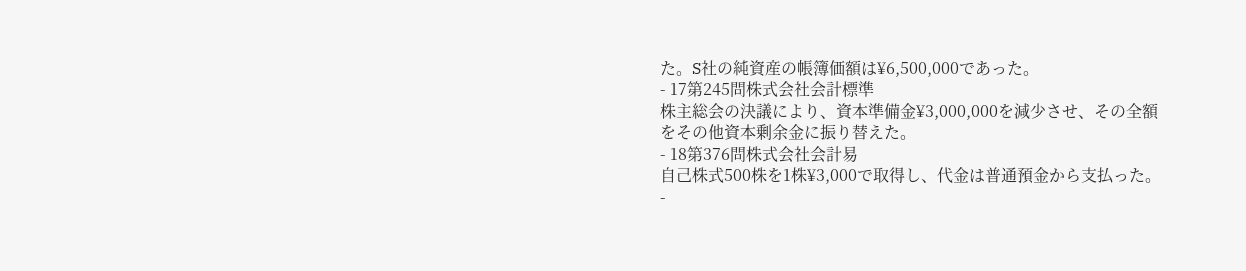た。S社の純資産の帳簿価額は¥6,500,000であった。
- 17第245問株式会社会計標準
株主総会の決議により、資本準備金¥3,000,000を減少させ、その全額をその他資本剰余金に振り替えた。
- 18第376問株式会社会計易
自己株式500株を1株¥3,000で取得し、代金は普通預金から支払った。
-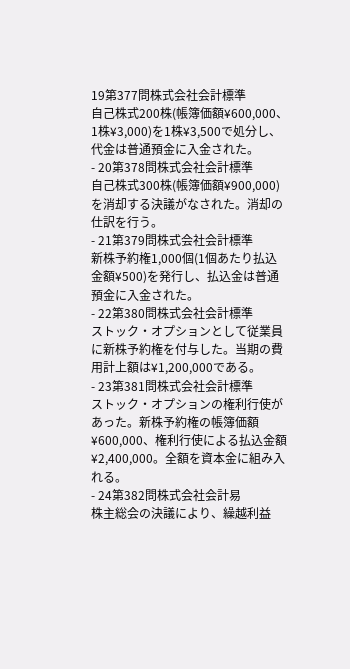19第377問株式会社会計標準
自己株式200株(帳簿価額¥600,000、1株¥3,000)を1株¥3,500で処分し、代金は普通預金に入金された。
- 20第378問株式会社会計標準
自己株式300株(帳簿価額¥900,000)を消却する決議がなされた。消却の仕訳を行う。
- 21第379問株式会社会計標準
新株予約権1,000個(1個あたり払込金額¥500)を発行し、払込金は普通預金に入金された。
- 22第380問株式会社会計標準
ストック・オプションとして従業員に新株予約権を付与した。当期の費用計上額は¥1,200,000である。
- 23第381問株式会社会計標準
ストック・オプションの権利行使があった。新株予約権の帳簿価額¥600,000、権利行使による払込金額¥2,400,000。全額を資本金に組み入れる。
- 24第382問株式会社会計易
株主総会の決議により、繰越利益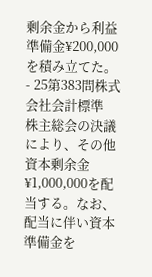剰余金から利益準備金¥200,000を積み立てた。
- 25第383問株式会社会計標準
株主総会の決議により、その他資本剰余金¥1,000,000を配当する。なお、配当に伴い資本準備金を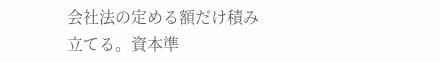会社法の定める額だけ積み立てる。資本準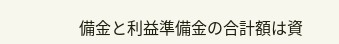備金と利益準備金の合計額は資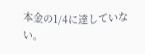本金の1/4に達していない。